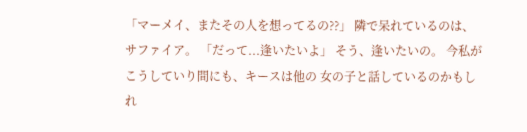「マーメイ、またその人を想ってるの??」 隣で呆れているのは、サファイア。 「だって...逢いたいよ」 そう、逢いたいの。 今私がこうしていり間にも、キースは他の 女の子と話しているのかもしれ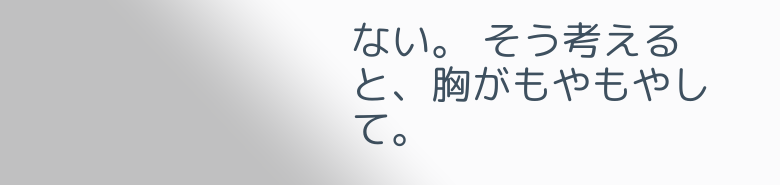ない。 そう考えると、胸がもやもやして。